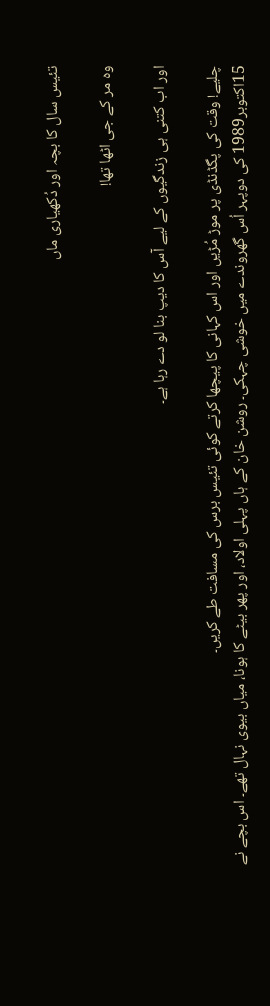تئیس سال کا بچہ اور دُکھیاری ماں

وہ مر کے جی اٹھا تھا!

اور اب کتنی ہی زندگیوں کے لیے آس کا دیپ بنا لو دے رہا ہے۔

چلیے! وقت کی پگڈنڈی پر موڑ مُڑیں اور اس کہانی کا پیچھا کرتے کوئی تئیس برس کی مسافت طے کریں۔
15اکتوبر1989 کی دوپہر اُس گھروندے میں خوشی چہکی۔ روشن خان کے ہاں پہلی اولاد، اور پھر بیٹے کا ہونا، میاں بیوی نہال تھے۔ اس بچے نے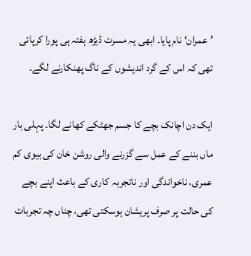’عمران‘ نام پایا۔ ابھی یہ مسرت ڈیڑھ ہفتہ ہی پورا کرپائی تھی کہ اس کے گرد اندیشوں کے ناگ پھنکارنے لگے۔

ایک دن اچانک بچے کا جسم جھٹکے کھانے لگا۔ پہلی بار ماں بننے کے عمل سے گزرنے والی روشن خان کی بیوی کم عمری، ناخواندگی اور ناتجربہ کاری کے باعث اپنے بچے کی حالت پر صرف پریشان ہوسکتی تھی، چناں چہ تجربات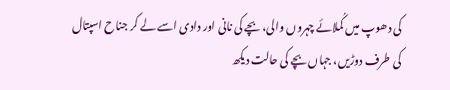کی دھوپ میں کُملائے چہروں والی، بچے کی نانی اور دادی اسے لے کر جناح اسپتال کی طرف دوڑیں، جہاں بچے کی حالت دیکھ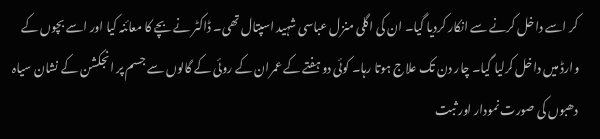کر اسے داخل کرنے سے انکار کردیا گیا۔ ان کی اگلی منزل عباسی شہید اسپتال تھی۔ ڈاکٹر نے بچے کا معائنہ کیا اور اسے بچوں کے وارڈ میں داخل کرلیا گیا۔ چار دن تک علاج ہوتا رہا۔ کوئی دو ہفتے کے عمران کے روئی کے گالوں سے جسم پر انجکشن کے نشان سیاہ دھبوں کی صورت نمودار اور ثبت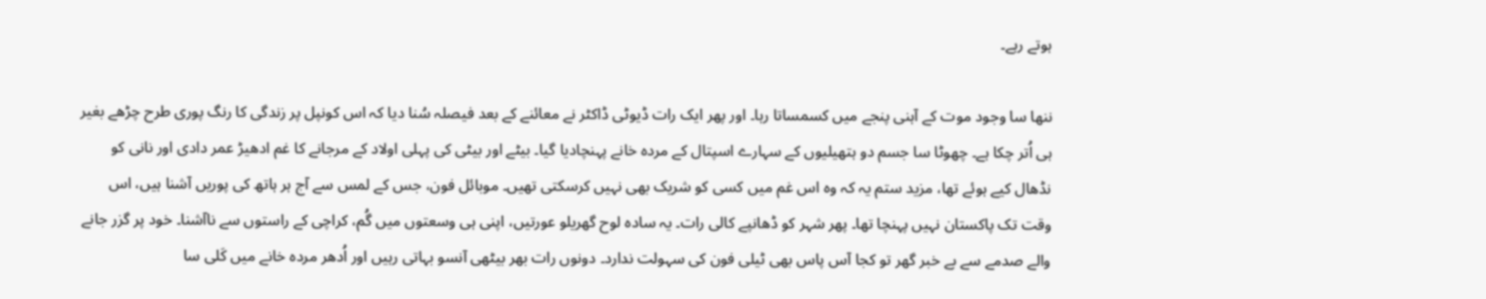ہوتے رہے۔

ننھا سا وجود موت کے آہنی پنجے میں کسمساتا رہا۔ اور پھر ایک رات ڈیوٹی ڈاکٹر نے معائنے کے بعد فیصلہ سُنا دیا کہ اس کونپل پر زندگی کا رنگ پوری طرح چڑھے بغیر ہی اُتر چکا ہے۔ چھوٹا سا جسم دو ہتھیلیوں کے سہارے اسپتال کے مردہ خانے پہنچادیا گیا۔ بیٹے اور بیٹی کی پہلی اولاد کے مرجانے کا غم ادھیڑ عمر دادی اور نانی کو نڈھال کیے ہوئے تھا، مزید ستم یہ کہ وہ اس غم میں کسی کو شریک بھی نہیں کرسکتی تھیں۔ موبائل فون، جس کے لمس سے آج ہر ہاتھ کی پوریں آشنا ہیں، اس وقت تک پاکستان نہیں پہنچا تھا۔ پھر شہر کو ڈھانپے کالی رات۔ یہ سادہ لوح گھریلو عورتیں، اپنی ہی وسعتوں میں گُم، کراچی کے راستوں سے ناآشنا۔ خود پر گزر جانے والے صدمے سے بے خبر گھر تو کجا آس پاس بھی ٹیلی فون کی سہولت ندارد۔ دونوں رات بھر بیٹھی آنسو بہاتی رہیں اور اُدھر مردہ خانے میں کَلی سا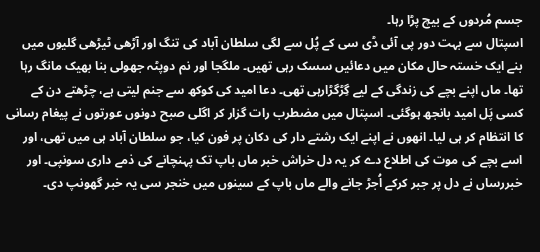جسم مُردوں کے بیچ پڑا رہا۔
اسپتال سے بہت دور پی آئی ڈی سی کے پُل سے لگی سلطان آباد کی تنگ اور آڑھی ٹیڑھی گلیوں میں بنے ایک خستہ حال مکان میں دعائیں سسک رہی تھیں۔ ملگجا اور نم دوپٹہ جھولی بنا بھیک مانگ رہا تھا۔ ماں اپنے بچے کی زندگی کے لیے گِڑگڑارہی تھی۔ دعا امید کی کوکھ سے جنم لیتی ہے، چڑھتے دن کے کسی پَل امید بانجھ ہوگئی۔ اسپتال میں مضطرب رات گزار کر اگلی صبح دونوں عورتوں نے پیغام رسانی کا انتظام کر ہی لیا۔ انھوں نے اپنے ایک رشتے دار کی دکان پر فون کیا، جو سلطان آباد ہی میں تھی، اور اسے بچے کی موت کی اطلاع دے کر یہ دل خراش خبر ماں باپ تک پہنچانے کی ذمے داری سونپی۔ اور خبررساں نے دل پر جبر کرکے اُجڑ جانے والے ماں باپ کے سینوں میں خنجر سی یہ خبر گھونپ دی۔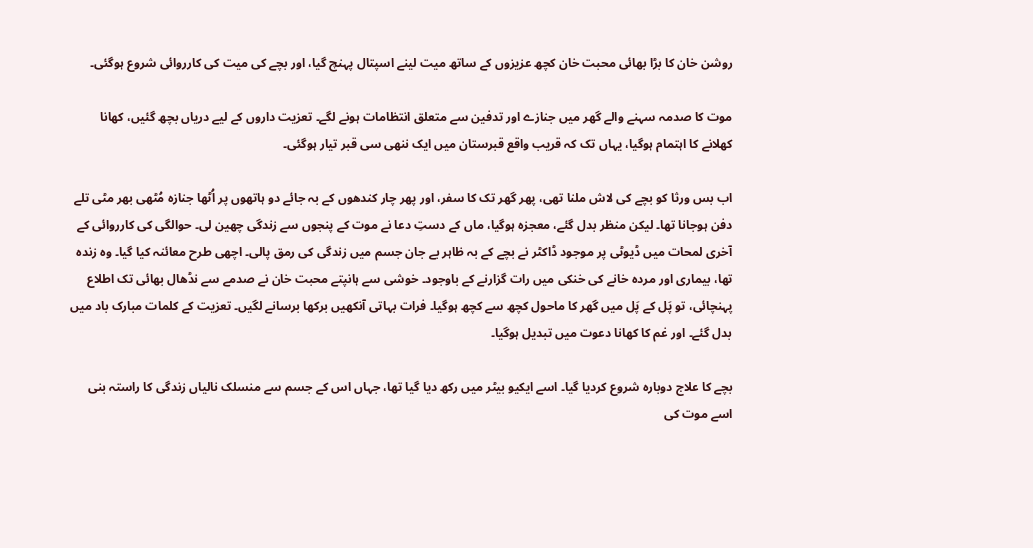روشن خان کا بڑا بھائی محبت خان کچھ عزیزوں کے ساتھ میت لینے اسپتال پہنچ گیا، اور بچے کی میت کی کارروائی شروع ہوگئی۔

موت کا صدمہ سہنے والے گھر میں جنازے اور تدفین سے متعلق انتظامات ہونے لگے۔ تعزیت داروں کے لیے دریاں بچھ گئیں، کھانا کھلانے کا اہتمام ہوگیا، یہاں تک کہ قریب واقع قبرستان میں ایک ننھی سی قبر تیار ہوگئی۔

اب بس ورثا کو بچے کی لاش ملنا تھی، پھر گھر تک کا سفر، اور پھر چار کندھوں کے بہ جائے دو ہاتھوں پر اُٹھا جنازہ مُٹھی بھر مٹی تلے دفن ہوجانا تھا۔ لیکن منظر بدل گئے، معجزہ ہوگیا، ماں کے دستِ دعا نے موت کے پنجوں سے زندگی چھین لی۔ حوالگی کی کارروائی کے آخری لمحات میں ڈیوٹی پر موجود ڈاکٹر نے بچے کے بہ ظاہر بے جان جسم میں زندگی کی رمق پالی۔ اچھی طرح معائنہ کیا گیا۔ وہ زندہ تھا، بیماری اور مردہ خانے کی خنکی میں رات گزارنے کے باوجود۔ خوشی سے ہانپتے محبت خان نے صدمے سے نڈھال بھائی تک اطلاع پہنچائی، تو پَل کے پَل میں گھر کا ماحول کچھ سے کچھ ہوگیا۔ فرات بہاتی آنکھیں برکھا برسانے لگیں۔ تعزیت کے کلمات مبارک باد میں بدل گئے۔ اور غم کا کھانا دعوت میں تبدیل ہوگیا۔

بچے کا علاج دوبارہ شروع کردیا گیا۔ اسے ایکیو بیٹر میں رکھ دیا گیا تھا، جہاں اس کے جسم سے منسلک نالیاں زندگی کا راستہ بنی اسے موت کی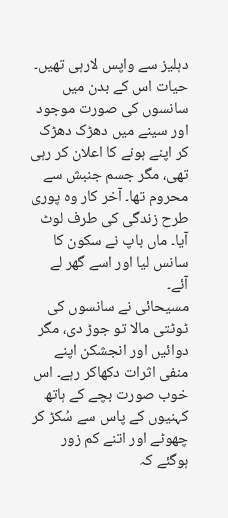دہلیز سے واپس لارہی تھیں۔ حیات اس کے بدن میں سانسوں کی صورت موجود اور سینے میں دھڑک دھڑک کر اپنے ہونے کا اعلان کر رہی تھی، مگر جسم جنبش سے محروم تھا۔ آخر کار وہ پوری طرح زندگی کی طرف لوٹ آیا۔ ماں باپ نے سکون کا سانس لیا اور اسے گھر لے آئے۔
مسیحائی نے سانسوں کی ٹوٹتی مالا تو جوڑ دی، مگر دوائیں اور انجشکن اپنے منفی اثرات دکھاکر رہے۔ اس خوب صورت بچے کے ہاتھ کہنیوں کے پاس سے سُکڑ کر چھوٹے اور اتنے کم زور ہوگئے کہ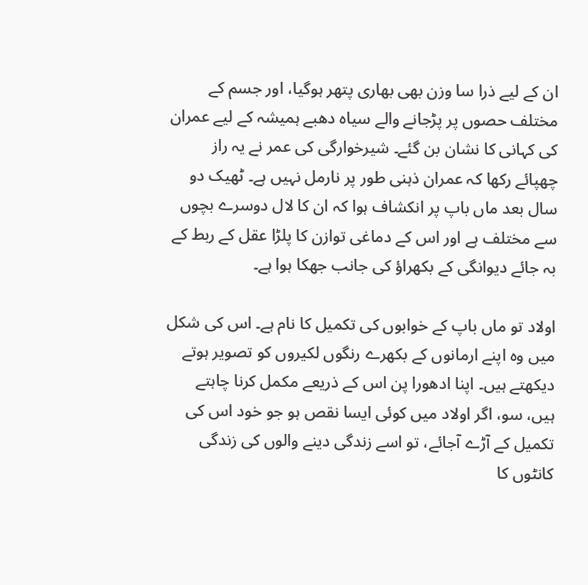ان کے لیے ذرا سا وزن بھی بھاری پتھر ہوگیا، اور جسم کے مختلف حصوں پر پڑجانے والے سیاہ دھبے ہمیشہ کے لیے عمران کی کہانی کا نشان بن گئے۔ شیرخوارگی کی عمر نے یہ راز چھپائے رکھا کہ عمران ذہنی طور پر نارمل نہیں ہے۔ ٹھیک دو سال بعد ماں باپ پر انکشاف ہوا کہ ان کا لال دوسرے بچوں سے مختلف ہے اور اس کے دماغی توازن کا پلڑا عقل کے ربط کے بہ جائے دیوانگی کے بکھراؤ کی جانب جھکا ہوا ہے۔

اولاد تو ماں باپ کے خوابوں کی تکمیل کا نام ہے۔ اس کی شکل میں وہ اپنے ارمانوں کے بکھرے رنگوں لکیروں کو تصویر ہوتے دیکھتے ہیں۔ اپنا ادھورا پن اس کے ذریعے مکمل کرنا چاہتے ہیں، سو، اگر اولاد میں کوئی ایسا نقص ہو جو خود اس کی تکمیل کے آڑے آجائے، تو اسے زندگی دینے والوں کی زندگی کانٹوں کا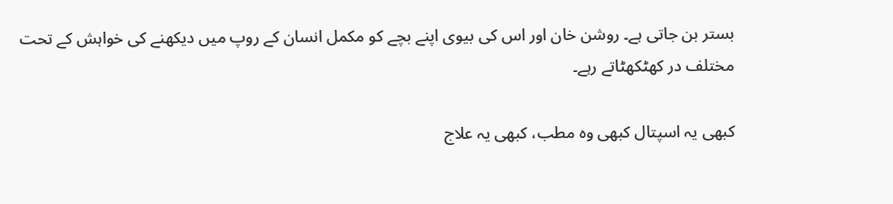بستر بن جاتی ہے۔ روشن خان اور اس کی بیوی اپنے بچے کو مکمل انسان کے روپ میں دیکھنے کی خواہش کے تحت مختلف در کھٹکھٹاتے رہے۔

کبھی یہ اسپتال کبھی وہ مطب، کبھی یہ علاج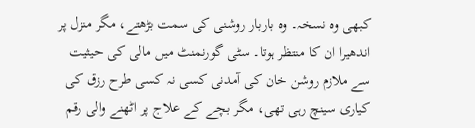کبھی وہ نسخہ۔ وہ باربار روشنی کی سمت بڑھتے، مگر منزل پر اندھیرا ان کا منتظر ہوتا۔ سٹی گورنمنٹ میں مالی کی حیثیت سے ملازم روشن خان کی آمدنی کسی نہ کسی طرح رزق کی کیاری سینچ رہی تھی، مگر بچے کے علاج پر اٹھنے والی رقم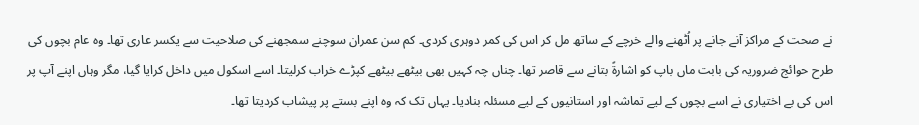نے صحت کے مراکز آنے جانے پر اُٹھنے والے خرچے کے ساتھ مل کر اس کی کمر دوہری کردی۔ کم سن عمران سوچنے سمجھنے کی صلاحیت سے یکسر عاری تھا۔ وہ عام بچوں کی طرح حوائج ضروریہ کی بابت ماں باپ کو اشارۃً بتانے سے قاصر تھا۔ چناں چہ کہیں بھی بیٹھے بیٹھے کپڑے خراب کرلیتا۔ اسے اسکول میں داخل کرایا گیا، مگر وہاں اپنے آپ پر اس کی بے اختیاری نے اسے بچوں کے لیے تماشہ اور استانیوں کے لیے مسئلہ بنادیا۔ یہاں تک کہ وہ اپنے بستے پر پیشاب کردیتا تھا۔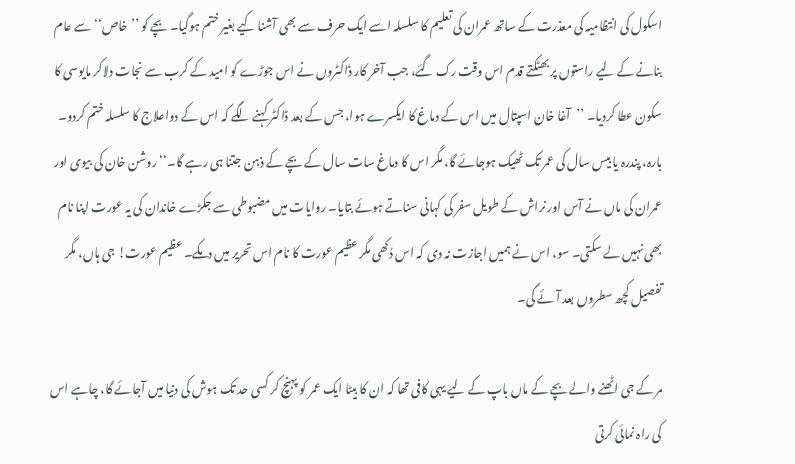اسکول کی انتظامیہ کی معذرت کے ساتھ عمران کی تعلیم کا سلسلہ اسے ایک حرف سے بھی آشنا کیے بغیر ختم ہوگیا۔ بچے کو ’’خاص‘‘ سے عام بنانے کے لیے راستوں پر بھٹکتے قدم اس وقت رک گئے، جب آخر کار ڈاکٹروں نے اس جوڑے کو امید کے کرب سے نجات دلاکر مایوسی کا سکون عطا کردیا۔ ’’آغا خان اسپتال میں اس کے دماغ کا ایکسرے ہوا، جس کے بعد ڈاکٹر کہنے لگے کہ اس کے دواعلاج کا سلسلہ ختم کردو۔ بارہ، پندرہ یا بیس سال کی عمر تک ٹھیک ہوجائے گا، مگر اس کا دماغ سات سال کے بچے کے ذہن جتنا ہی رہے گا۔‘‘ روشن خان کی بیوی اور عمران کی ماں نے آس اور نراش کے طویل سفر کی کہانی سناتے ہوئے بتایا۔ روایات میں مضبوطی سے جکڑے خاندان کی یہ عورت اپنا نام بھی نہیں لے سکتی۔ سو، اس نے ہمیں اجازت نہ دی کہ اس دُکھی مگر عظیم عورت کا نام اس تحریر میں دمکے۔ عظیم عورت! جی ہاں، مگر تفصیل کچھ سطروں بعد آئے گی۔

مر کے جی اٹھنے والے بچے کے ماں باپ کے لیے یہی کافی تھا کہ ان کا بیٹا ایک عمر کو پہنچ کر کسی حد تک ہوش کی دنیا میں آجائے گا، چاہے اس کی راہ نمائی کرتی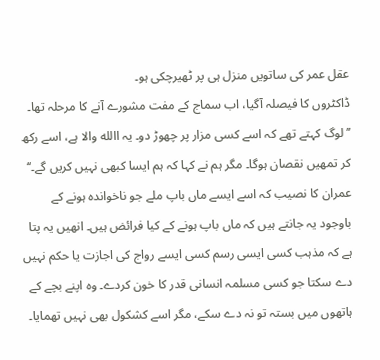عقل عمر کی ساتویں منزل ہی پر ٹھیرچکی ہو۔
ڈاکٹروں کا فیصلہ آگیا، اب سماج کے مفت مشورے آنے کا مرحلہ تھا۔ ’’لوگ کہتے تھے کہ اسے کسی مزار پر چھوڑ دو۔ یہ االله والا ہے، اسے رکھ کر تمھیں نقصان ہوگا۔ مگر ہم نے کہا کہ ہم ایسا کبھی نہیں کریں گے۔‘‘ عمران کا نصیب کہ اسے ایسے ماں باپ ملے جو ناخواندہ ہونے کے باوجود یہ جانتے ہیں کہ ماں باپ ہونے کے کیا فرائض ہیں۔ انھیں یہ پتا ہے کہ مذہب کسی ایسی رسم کسی ایسے رواج کی اجازت یا حکم نہیں دے سکتا جو کسی مسلمہ انسانی قدر کا خون کردے۔ وہ اپنے بچے کے ہاتھوں میں بستہ تو نہ دے سکے، مگر اسے کشکول بھی نہیں تھمایا۔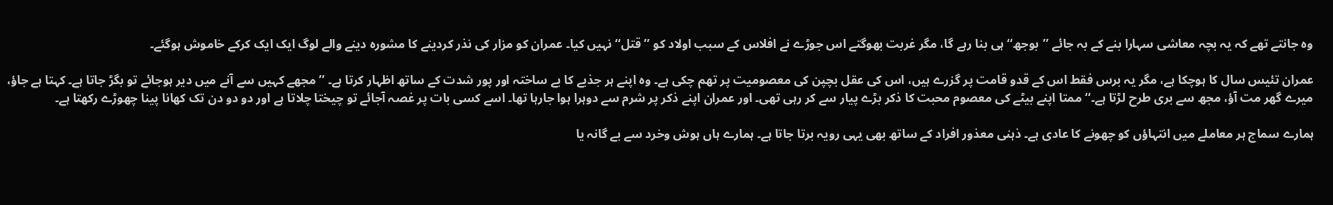وہ جانتے تھے کہ یہ بچہ معاشی سہارا بنے کے بہ جائے ’’بوجھ‘‘ ہی بنا رہے گا، مگر غربت بھوگتے اس جوڑے نے افلاس کے سبب اولاد کو ’’قتل‘‘ نہیں کیا۔ عمران کو مزار کی نذر کردینے کا مشورہ دینے والے لوگ ایک ایک کرکے خاموش ہوگئے۔

عمران تئیس سال کا ہوچکا ہے، مگر یہ برس فقط اس کے قدو قامت پر گزرے ہیں، اس کی عقل بچپن کی معصومیت پر تھم چکی ہے۔ وہ اپنے ہر جذبے کا بے ساختہ اور پور شدت کے ساتھ اظہار کرتا ہے۔ ’’مجھے کہیں سے آنے میں دیر ہوجائے تو بگڑ جاتا ہے۔ کہتا ہے جاؤ، میرے گھر مت آؤ، مجھ سے بری طرح لڑتا ہے۔‘‘ ممتا اپنے بیٹے کی معصوم محبت کا ذکر بڑے پیار سے کر رہی تھی۔ اور عمران اپنے ذکر پر شرم سے دوہرا ہوا جارہا تھا۔ اسے کسی بات پر غصہ آجائے تو چیختا چلاتا ہے اور دو دو دن تک کھانا پینا چھوڑے رکھتا ہے۔

ہمارے سماج ہر معاملے میں انتہاؤں کو چھونے کا عادی ہے۔ ذہنی معذور افراد کے ساتھ بھی یہی رویہ برتا جاتا ہے۔ ہمارے ہاں ہوش وخرد سے بے گانہ یا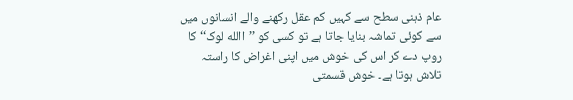عام ذہنی سطح سے کہیں کم عقل رکھنے والے انسانوں میں سے کوئی تماشہ بنایا جاتا ہے تو کسی کو ’’االله لوک‘‘ کا روپ دے کر اس کی خوش میں اپنی اغراض کا راستہ تلاش ہوتا ہے۔ خوش قسمتی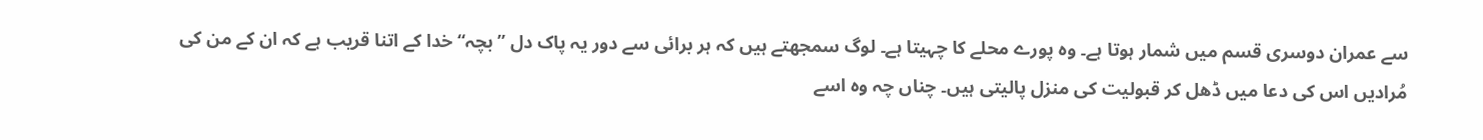سے عمران دوسری قسم میں شمار ہوتا ہے۔ وہ پورے محلے کا چہیتا ہے۔ لوگ سمجھتے ہیں کہ ہر برائی سے دور یہ پاک دل ’’بچہ‘‘ خدا کے اتنا قریب ہے کہ ان کے من کی مُرادیں اس کی دعا میں ڈھل کر قبولیت کی منزل پالیتی ہیں۔ چناں چہ وہ اسے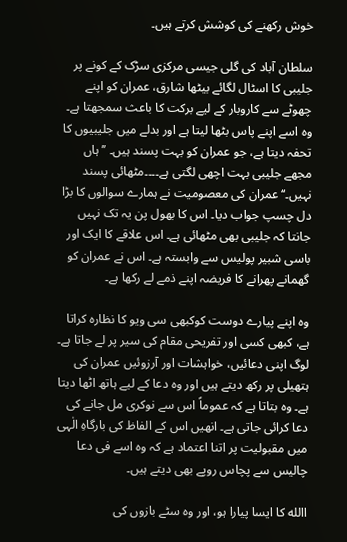خوش رکھنے کی کوشش کرتے ہیں۔

سلطان آباد کی گلی جیسی مرکزی سڑک کے کونے پر جلیبی کا اسٹال لگائے بیٹھا شارق، عمران کو اپنے چھوٹے سے کاروبار کے لیے برکت کا باعث سمجھتا ہے۔ وہ اسے اپنے پاس بٹھا لیتا ہے اور بدلے میں جلیبیوں کا تحفہ دیتا ہے، جو عمران کو بہت پسند ہیں۔ ’’ہاں مجھے جلیبی بہت اچھی لگتی ہے۔۔۔۔مٹھائی پسند نہیں۔‘‘ عمران کی معصومیت نے ہمارے سوالوں کا بڑا دل چسپ جواب دیا۔ اس کا بھول پن یہ تک نہیں جانتا کہ جلیبی بھی مٹھائی ہے۔ اس علاقے کا ایک اور باسی شبیر پولیس سے وابستہ ہے۔ اس نے عمران کو گھمانے پھرانے کا فریضہ اپنے ذمے لے رکھا ہے۔

وہ اپنے پیارے دوست کوکبھی سی ویو کا نظارہ کراتا ہے، کبھی کسی اور تفریحی مقام کی سیر پر لے جاتا ہے۔ لوگ اپنی دعائیں، خواہشات اور آرزوئیں عمران کی ہتھیلی پر رکھ دیتے ہیں اور وہ دعا کے لیے ہاتھ اٹھا دیتا ہے۔ وہ بتاتا ہے کہ عموماً اس سے نوکری مل جانے کی دعا کرائی جاتی ہے۔ انھیں اس کے الفاظ کی بارگاہِ الٰہی میں مقبولیت پر اتنا اعتماد ہے کہ وہ اسے فی دعا چالیس سے پچاس روپے بھی دیتے ہیں۔

االله کا ایسا پیارا ہو، اور وہ سٹے بازوں کی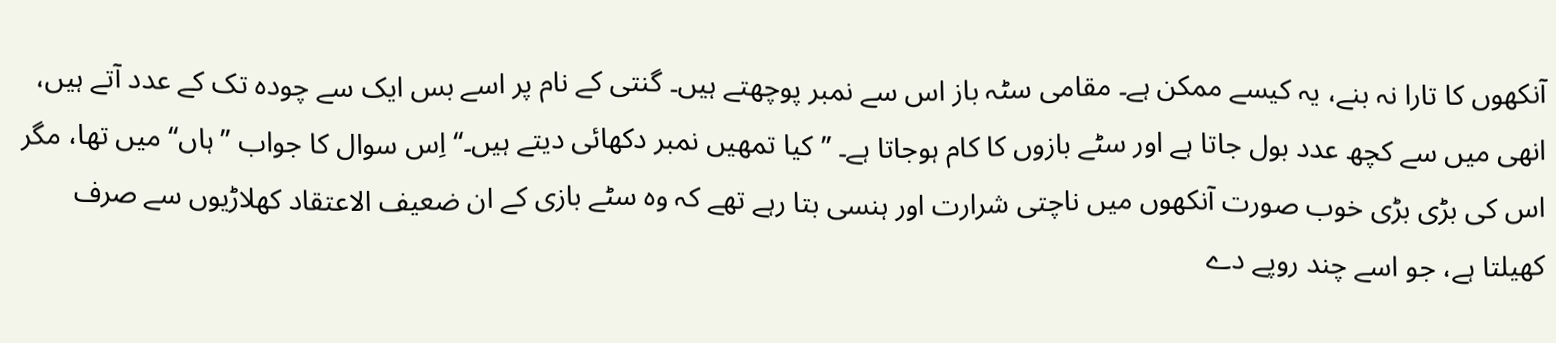آنکھوں کا تارا نہ بنے، یہ کیسے ممکن ہے۔ مقامی سٹہ باز اس سے نمبر پوچھتے ہیں۔ گنتی کے نام پر اسے بس ایک سے چودہ تک کے عدد آتے ہیں، انھی میں سے کچھ عدد بول جاتا ہے اور سٹے بازوں کا کام ہوجاتا ہے۔ ’’کیا تمھیں نمبر دکھائی دیتے ہیں۔‘‘ اِس سوال کا جواب ’’ ہاں‘‘ میں تھا، مگر اس کی بڑی بڑی خوب صورت آنکھوں میں ناچتی شرارت اور ہنسی بتا رہے تھے کہ وہ سٹے بازی کے ان ضعیف الاعتقاد کھلاڑیوں سے صرف کھیلتا ہے، جو اسے چند روپے دے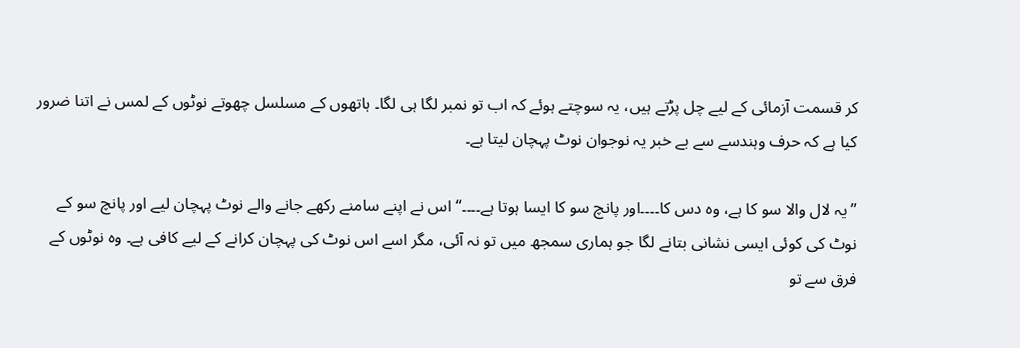کر قسمت آزمائی کے لیے چل پڑتے ہیں، یہ سوچتے ہوئے کہ اب تو نمبر لگا ہی لگا۔ ہاتھوں کے مسلسل چھوتے نوٹوں کے لمس نے اتنا ضرور کیا ہے کہ حرف وہندسے سے بے خبر یہ نوجوان نوٹ پہچان لیتا ہے۔

’’یہ لال والا سو کا ہے، وہ دس کا۔۔۔۔اور پانچ سو کا ایسا ہوتا ہے۔۔۔۔‘‘ اس نے اپنے سامنے رکھے جانے والے نوٹ پہچان لیے اور پانچ سو کے نوٹ کی کوئی ایسی نشانی بتانے لگا جو ہماری سمجھ میں تو نہ آئی، مگر اسے اس نوٹ کی پہچان کرانے کے لیے کافی ہے۔ وہ نوٹوں کے فرق سے تو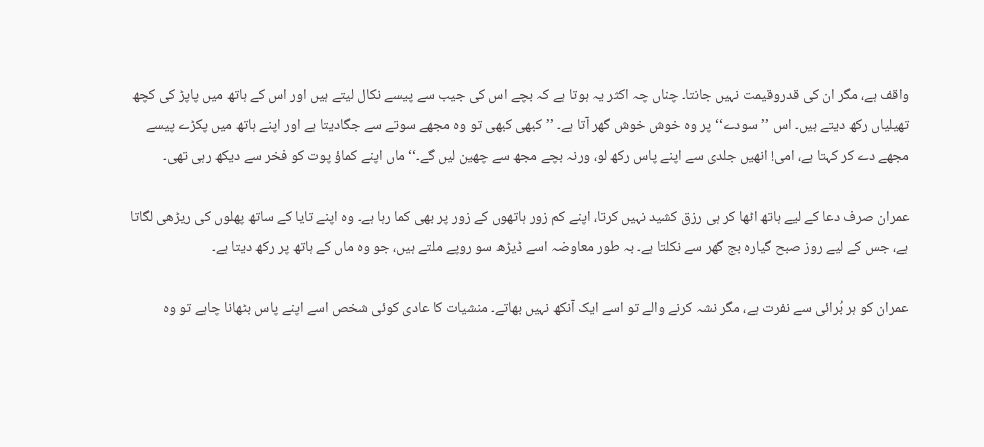واقف ہے، مگر ان کی قدروقیمت نہیں جانتا۔ چناں چہ اکثر یہ ہوتا ہے کہ بچے اس کی جیب سے پیسے نکال لیتے ہیں اور اس کے ہاتھ میں پاپڑ کی کچھ تھیلیاں رکھ دیتے ہیں۔ اس ’’سودے‘‘ پر وہ خوش خوش گھر آتا ہے۔ ’’کبھی کبھی تو وہ مجھے سوتے سے جگادیتا ہے اور اپنے ہاتھ میں پکڑے پیسے مجھے دے کر کہتا ہے، امی! انھیں جلدی سے اپنے پاس رکھ لو، ورنہ بچے مجھ سے چھین لیں گے۔‘‘ ماں اپنے کماؤ پوت کو فخر سے دیکھ رہی تھی۔

عمران صرف دعا کے لیے ہاتھ اٹھا کر ہی رزق کشید نہیں کرتا، اپنے کم زور ہاتھوں کے زور پر بھی کما رہا ہے۔ وہ اپنے تایا کے ساتھ پھلوں کی ریڑھی لگاتا ہے، جس کے لیے روز صبح گیارہ بج گھر سے نکلتا ہے۔ بہ طور معاوضہ اسے ڈیڑھ سو روپے ملتے ہیں، جو وہ ماں کے ہاتھ پر رکھ دیتا ہے۔

عمران کو ہر بُرائی سے نفرت ہے، مگر نشہ کرنے والے تو اسے ایک آنکھ نہیں بھاتے۔ منشیات کا عادی کوئی شخص اسے اپنے پاس بٹھانا چاہے تو وہ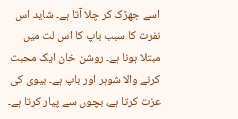اسے جھڑک کر چلا آتا ہے۔ شاید اس نفرت کا سبب باپ کا اس لت میں مبتلا ہونا ہے۔ روشن خان ایک محبت کرنے والا شوہر اور باپ ہے۔ بیوی کی عزت کرتا ہے، بچوں سے پیار کرتا ہے۔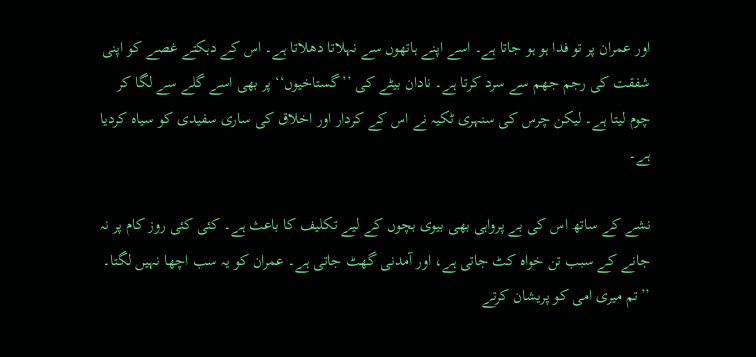اور عمران پر تو فدا ہو ہو جاتا ہے۔ اسے اپنے ہاتھوں سے نہلاتا دھلاتا ہے۔ اس کے دہکتے غصے کو اپنی شفقت کی رجم جھم سے سرد کرتا ہے۔ نادان بیٹے کی ’’گستاخیوں‘‘ پر بھی اسے گلے سے لگا کر چوم لیتا ہے۔ لیکن چرس کی سنہری ٹکیہ نے اس کے کردار اور اخلاق کی ساری سفیدی کو سیاہ کردیا ہے۔

نشے کے ساتھ اس کی بے پرواہی بھی بیوی بچوں کے لیے تکلیف کا باعث ہے۔ کئی کئی روز کام پر نہ جانے کے سبب تن خواہ کٹ جاتی ہے، اور آمدنی گھٹ جاتی ہے۔ عمران کو یہ سب اچھا نہیں لگتا۔ ’’تم میری امی کو پریشان کرتے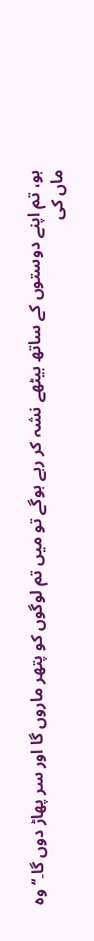ہو، تم اپنے دوستوں کے ساتھ بیٹھے نشہ کر رہے ہوگے تو میں تم لوگوں کو پتھر ماروں گا اور سر پھاڑ دوں گا۔‘‘ وہ ماں کی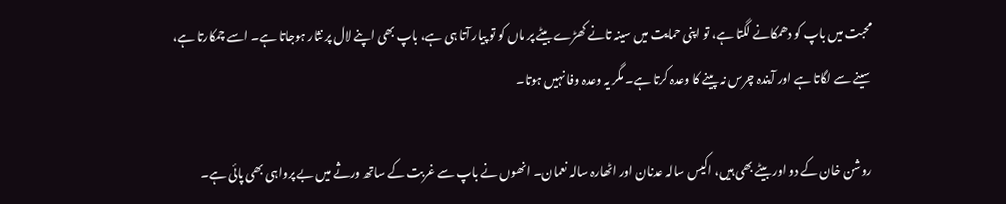محبت میں باپ کو دھمکانے لگتا ہے، تو اپنی حمایت میں سینہ تانے کھڑے بیٹے پر ماں کو تو پیار آتا ہی ہے، باپ بھی اپنے لال پر نثار ہوجاتا ہے۔ اسے چمکارتا ہے، سینے سے لگاتا ہے اور آیندہ چرس نہ پینے کا وعدہ کرتا ہے۔ مگر یہ وعدہ وفا نہیں ہوتا۔

روشن خان کے دو اور بیٹے بھی ہیں، اکیس سالہ عدنان اور اٹھارہ سالہ نعمان۔ انھوں نے باپ سے غربت کے ساتھ ورثے میں بے پرواہی بھی پائی ہے۔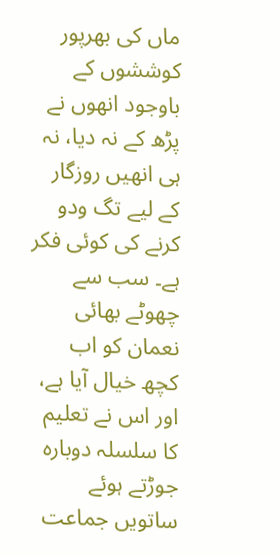ماں کی بھرپور کوششوں کے باوجود انھوں نے پڑھ کے نہ دیا، نہ ہی انھیں روزگار کے لیے تگ ودو کرنے کی کوئی فکر ہے۔ سب سے چھوٹے بھائی نعمان کو اب کچھ خیال آیا ہے، اور اس نے تعلیم کا سلسلہ دوبارہ جوڑتے ہوئے ساتویں جماعت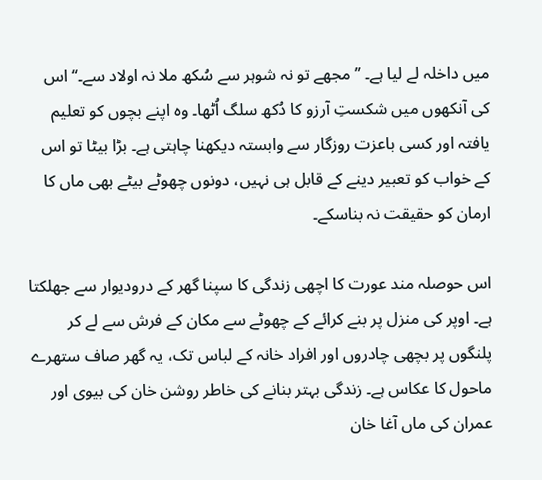میں داخلہ لے لیا ہے۔ ’’مجھے تو نہ شوہر سے سُکھ ملا نہ اولاد سے۔‘‘ اس کی آنکھوں میں شکستِ آرزو کا دُکھ سلگ اُٹھا۔ وہ اپنے بچوں کو تعلیم یافتہ اور کسی باعزت روزگار سے وابستہ دیکھنا چاہتی ہے۔ بڑا بیٹا تو اس کے خواب کو تعبیر دینے کے قابل ہی نہیں، دونوں چھوٹے بیٹے بھی ماں کا ارمان کو حقیقت نہ بناسکے۔

اس حوصلہ مند عورت کا اچھی زندگی کا سپنا گھر کے درودیوار سے جھلکتا ہے۔ اوپر کی منزل پر بنے کرائے کے چھوٹے سے مکان کے فرش سے لے کر پلنگوں پر بچھی چادروں اور افراد خانہ کے لباس تک، یہ گھر صاف ستھرے ماحول کا عکاس ہے۔ زندگی بہتر بنانے کی خاطر روشن خان کی بیوی اور عمران کی ماں آغا خان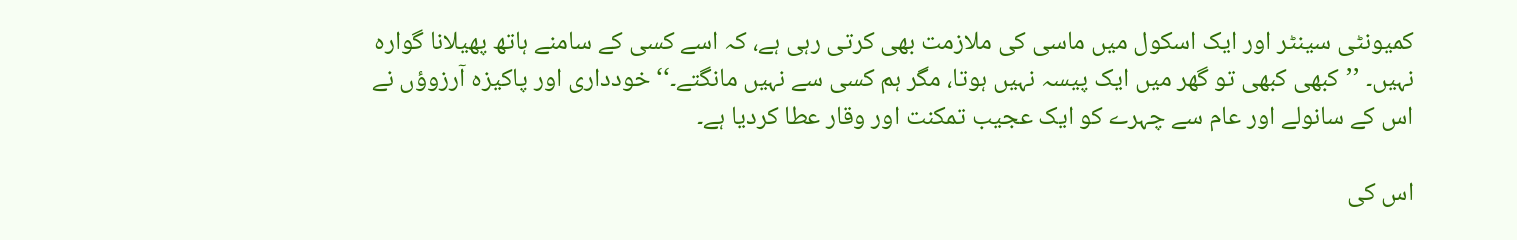کمیونٹی سینٹر اور ایک اسکول میں ماسی کی ملازمت بھی کرتی رہی ہے، کہ اسے کسی کے سامنے ہاتھ پھیلانا گوارہ نہیں۔ ’’کبھی کبھی تو گھر میں ایک پیسہ نہیں ہوتا، مگر ہم کسی سے نہیں مانگتے۔‘‘ خودداری اور پاکیزہ آرزوؤں نے اس کے سانولے اور عام سے چہرے کو ایک عجیب تمکنت اور وقار عطا کردیا ہے۔

اس کی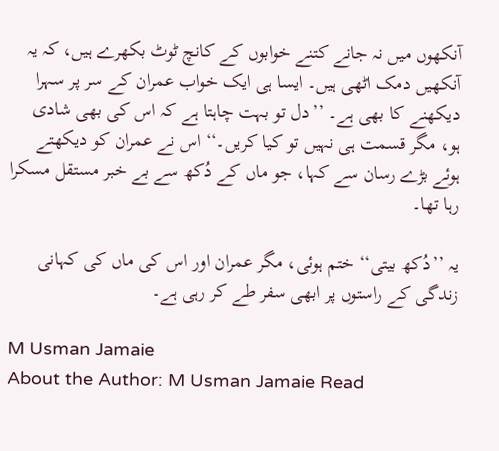آنکھوں میں نہ جانے کتنے خوابوں کے کانچ ٹوٹ بکھرے ہیں، کہ یہ آنکھیں دمک اٹھی ہیں۔ ایسا ہی ایک خواب عمران کے سر پر سہرا دیکھنے کا بھی ہے۔ ’’دل تو بہت چاہتا ہے کہ اس کی بھی شادی ہو، مگر قسمت ہی نہیں تو کیا کریں۔‘‘ اس نے عمران کو دیکھتے ہوئے بڑے رسان سے کہا، جو ماں کے دُکھ سے بے خبر مستقل مسکرا رہا تھا۔

یہ ’’دُکھ بیتی‘‘ ختم ہوئی، مگر عمران اور اس کی ماں کی کہانی زندگی کے راستوں پر ابھی سفر طے کر رہی ہے۔

M Usman Jamaie
About the Author: M Usman Jamaie Read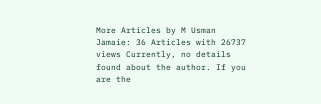More Articles by M Usman Jamaie: 36 Articles with 26737 views Currently, no details found about the author. If you are the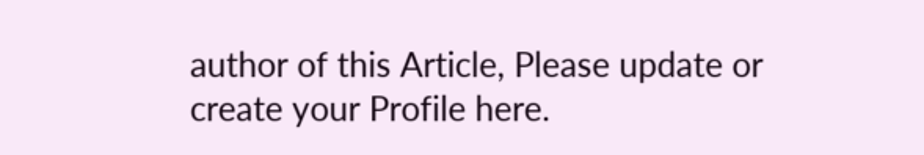author of this Article, Please update or create your Profile here.